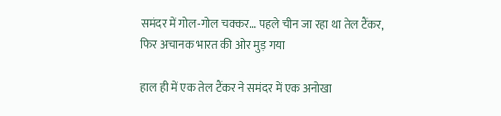समंदर में गोल-गोल चक्कर… पहले चीन जा रहा था तेल टैंकर, फिर अचानक भारत की ओर मुड़ गया

हाल ही में एक तेल टैंकर ने समंदर में एक अनोखा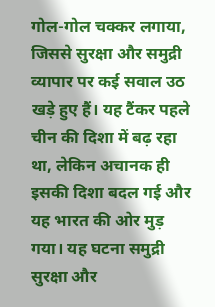गोल-गोल चक्कर लगाया, जिससे सुरक्षा और समुद्री व्यापार पर कई सवाल उठ खड़े हुए हैं। यह टैंकर पहले चीन की दिशा में बढ़ रहा था, लेकिन अचानक ही इसकी दिशा बदल गई और यह भारत की ओर मुड़ गया। यह घटना समुद्री सुरक्षा और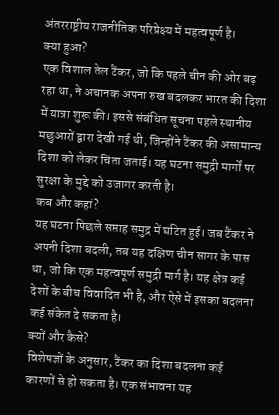अंतरराष्ट्रीय राजनीतिक परिप्रेक्ष्य में महत्वपूर्ण है।
क्या हुआ?
एक विशाल तेल टैंकर, जो कि पहले चीन की ओर बढ़ रहा था, ने अचानक अपना रुख बदलकर भारत की दिशा में यात्रा शुरू की। इससे संबंधित सूचना पहले स्थानीय मछुआरों द्वारा देखी गई थी, जिन्होंने टैंकर की असामान्य दिशा को लेकर चिंता जताई। यह घटना समुद्री मार्गों पर सुरक्षा के मुद्दे को उजागर करती है।
कब और कहां?
यह घटना पिछले सप्ताह समुद्र में घटित हुई। जब टैंकर ने अपनी दिशा बदली, तब यह दक्षिण चीन सागर के पास था, जो कि एक महत्वपूर्ण समुद्री मार्ग है। यह क्षेत्र कई देशों के बीच विवादित भी है, और ऐसे में इसका बदलना कई संकेत दे सकता है।
क्यों और कैसे?
विशेषज्ञों के अनुसार, टैंकर का दिशा बदलना कई कारणों से हो सकता है। एक संभावना यह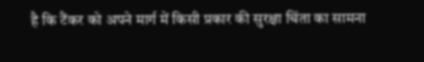है कि टैंकर को अपने मार्ग में किसी प्रकार की सुरक्षा चिंता का सामना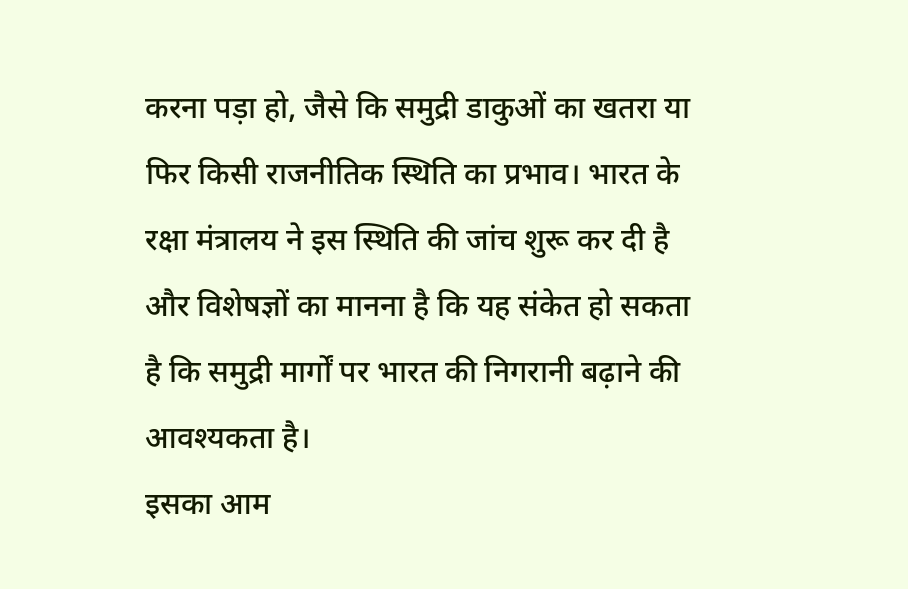करना पड़ा हो, जैसे कि समुद्री डाकुओं का खतरा या फिर किसी राजनीतिक स्थिति का प्रभाव। भारत के रक्षा मंत्रालय ने इस स्थिति की जांच शुरू कर दी है और विशेषज्ञों का मानना है कि यह संकेत हो सकता है कि समुद्री मार्गों पर भारत की निगरानी बढ़ाने की आवश्यकता है।
इसका आम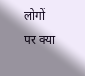लोगों पर क्या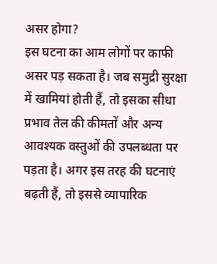असर होगा?
इस घटना का आम लोगों पर काफी असर पड़ सकता है। जब समुद्री सुरक्षा में खामियां होती हैं, तो इसका सीधा प्रभाव तेल की कीमतों और अन्य आवश्यक वस्तुओं की उपलब्धता पर पड़ता है। अगर इस तरह की घटनाएं बढ़ती हैं, तो इससे व्यापारिक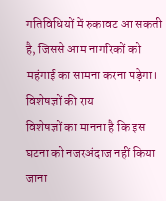गतिविधियों में रुकावट आ सकती है, जिससे आम नागरिकों को महंगाई का सामना करना पड़ेगा।
विशेषज्ञों की राय
विशेषज्ञों का मानना है कि इस घटना को नजरअंदाज नहीं किया जाना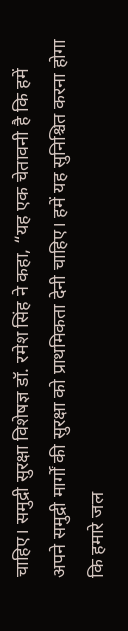चाहिए। समुद्री सुरक्षा विशेषज्ञ डॉ. रमेश सिंह ने कहा, “यह एक चेतावनी है कि हमें अपने समुद्री मार्गों की सुरक्षा को प्राथमिकता देनी चाहिए। हमें यह सुनिश्चित करना होगा कि हमारे जल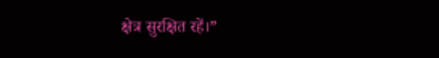क्षेत्र सुरक्षित रहें।”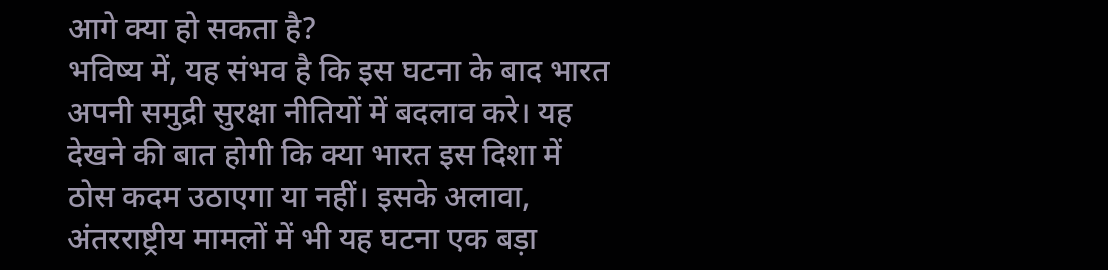आगे क्या हो सकता है?
भविष्य में, यह संभव है कि इस घटना के बाद भारत अपनी समुद्री सुरक्षा नीतियों में बदलाव करे। यह देखने की बात होगी कि क्या भारत इस दिशा में ठोस कदम उठाएगा या नहीं। इसके अलावा, अंतरराष्ट्रीय मामलों में भी यह घटना एक बड़ा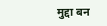मुद्दा बन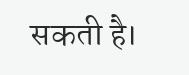सकती है।